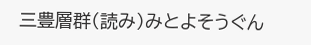三豊層群(読み)みとよそうぐん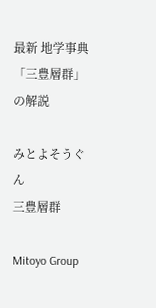最新 地学事典 「三豊層群」の解説

みとよそうぐん
三豊層群

Mitoyo Group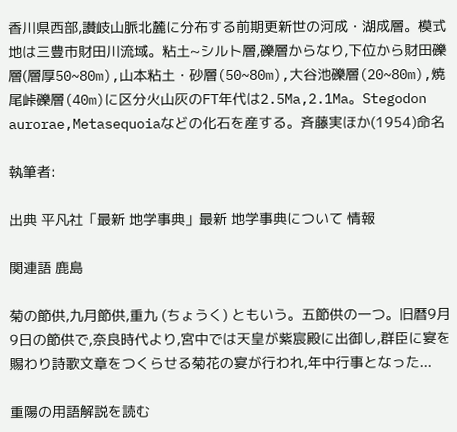香川県西部,讃岐山脈北麓に分布する前期更新世の河成・湖成層。模式地は三豊市財田川流域。粘土~シルト層,礫層からなり,下位から財田礫層(層厚50~80m),山本粘土・砂層(50~80m),大谷池礫層(20~80m),焼尾峠礫層(40m)に区分火山灰のFT年代は2.5Ma,2.1Ma。Stegodon aurorae,Metasequoiaなどの化石を産する。斉藤実ほか(1954)命名

執筆者:

出典 平凡社「最新 地学事典」最新 地学事典について 情報

関連語 鹿島

菊の節供,九月節供,重九 (ちょうく) ともいう。五節供の一つ。旧暦9月9日の節供で,奈良時代より,宮中では天皇が紫宸殿に出御し,群臣に宴を賜わり詩歌文章をつくらせる菊花の宴が行われ,年中行事となった...

重陽の用語解説を読む